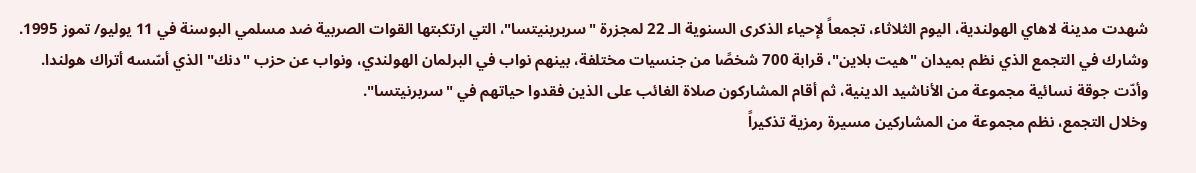شهدت مدينة لاهاي الهولندية، اليوم الثلاثاء، تجمعاً لإحياء الذكرى السنوية الـ 22 لمجزرة "سربرينيتسا"، التي ارتكبتها القوات الصربية ضد مسلمي البوسنة في 11 يوليو/ تموز 1995.
وشارك في التجمع الذي نظم بميدان "هيت بلاين"، قرابة 700 شخصًا من جنسيات مختلفة، بينهم نواب في البرلمان الهولندي، ونواب عن حزب "دنك" الذي أسّسه أتراك هولندا.
وأدّت جوقة نسائية مجموعة من الأناشيد الدينية، ثم أقام المشاركون صلاة الغائب على الذين فقدوا حياتهم في "سربرنيتسا".
وخلال التجمع، نظم مجموعة من المشاركين مسيرة رمزية تذكيراً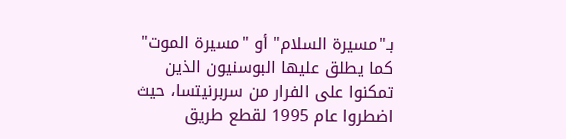بـ"مسيرة السلام" أو "مسيرة الموت" كما يطلق عليها البوسنيون الذين تمكنوا على الفرار من سربرنيتسا، حيث اضطروا عام 1995 لقطع طريق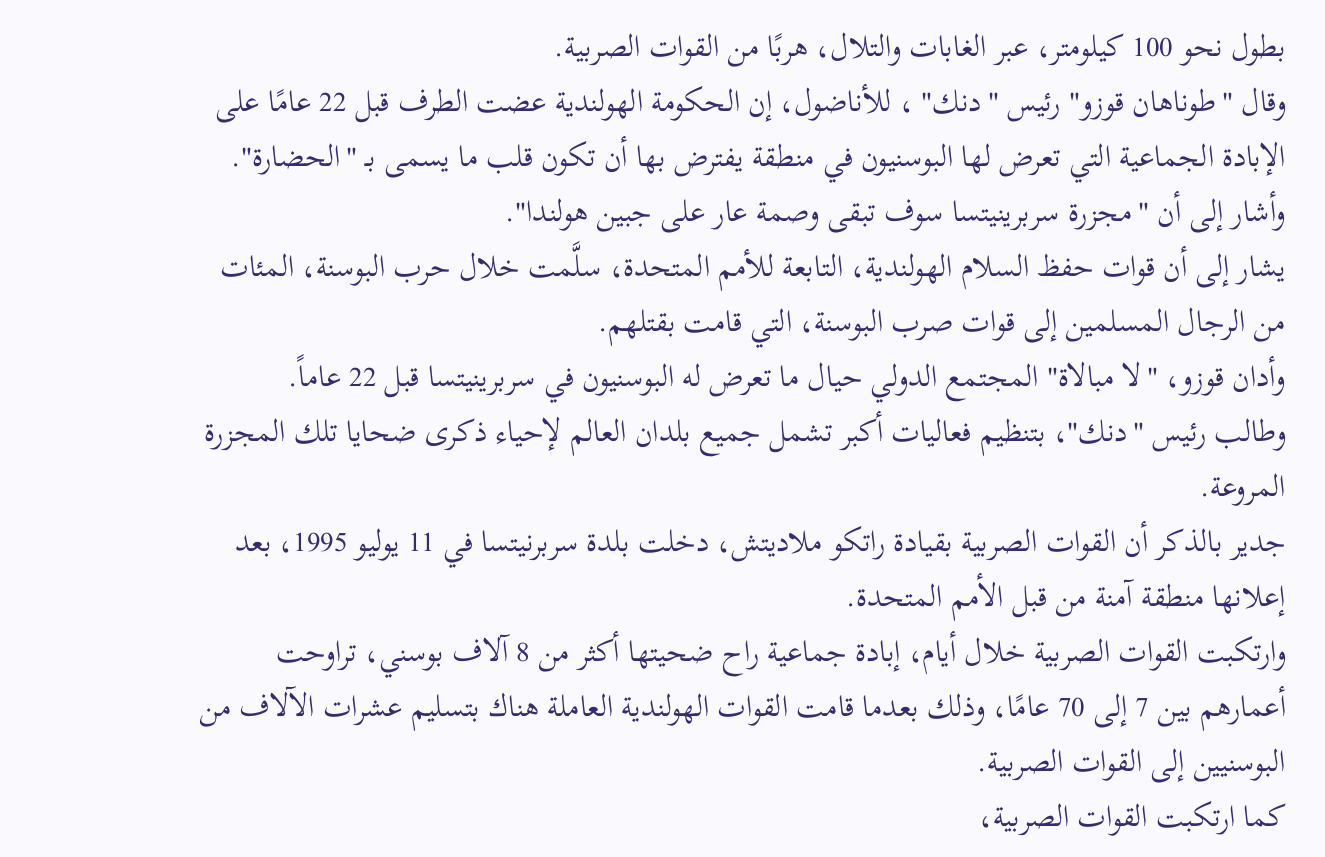بطول نحو 100 كيلومتر، عبر الغابات والتلال، هربًا من القوات الصربية.
وقال "طوناهان قوزو" رئيس "دنك" ، للأناضول، إن الحكومة الهولندية عضت الطرف قبل 22 عامًا على الإبادة الجماعية التي تعرض لها البوسنيون في منطقة يفترض بها أن تكون قلب ما يسمى بـ "الحضارة".
وأشار إلى أن "مجزرة سربرينيتسا سوف تبقى وصمة عار على جبين هولندا".
يشار إلى أن قوات حفظ السلام الهولندية، التابعة للأمم المتحدة، سلَّمت خلال حرب البوسنة، المئات من الرجال المسلمين إلى قوات صرب البوسنة، التي قامت بقتلهم.
وأدان قوزو، "لا مبالاة" المجتمع الدولي حيال ما تعرض له البوسنيون في سربرينيتسا قبل 22 عاماً.
وطالب رئيس "دنك"، بتنظيم فعاليات أكبر تشمل جميع بلدان العالم لإحياء ذكرى ضحايا تلك المجزرة المروعة.
جدير بالذكر أن القوات الصربية بقيادة راتكو ملاديتش، دخلت بلدة سربرنيتسا في 11 يوليو 1995، بعد إعلانها منطقة آمنة من قبل الأمم المتحدة.
وارتكبت القوات الصربية خلال أيام، إبادة جماعية راح ضحيتها أكثر من 8 آلاف بوسني، تراوحت أعمارهم بين 7 إلى 70 عامًا، وذلك بعدما قامت القوات الهولندية العاملة هناك بتسليم عشرات الآلاف من البوسنيين إلى القوات الصربية.
كما ارتكبت القوات الصربية،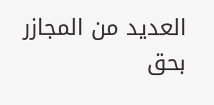العديد من المجازر بحق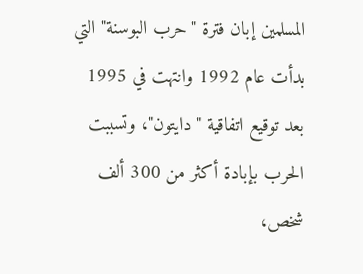المسلمين إبان فترة "حرب البوسنة" التي بدأت عام 1992 وانتهت في 1995 بعد توقيع اتفاقية "دايتون"، وتسببت الحرب بإبادة أكثر من 300 ألف شخص،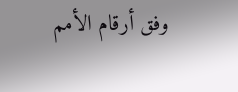وفق أرقام الأمم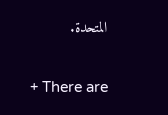المتحدة.

+ There are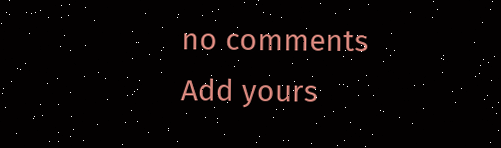no comments
Add yours